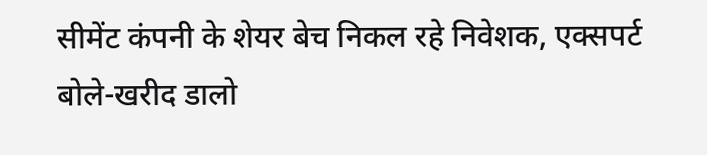सीमेंट कंपनी के शेयर बेच निकल रहे निवेशक, एक्सपर्ट बोले-खरीद डालो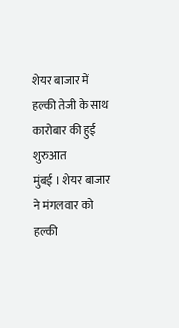शेयर बाजार में हल्की तेजी के साथ कारोबार की हुई शुरुआत
मुंबई । शेयर बाजार ने मंगलवार को हल्की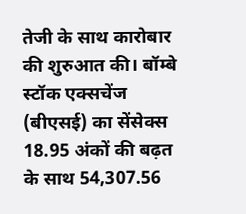तेजी के साथ कारोबार की शुरुआत की। बॉम्बे स्टॉक एक्सचेंज (बीएसई) का सेंसेक्स 18.95 अंकों की बढ़त के साथ 54,307.56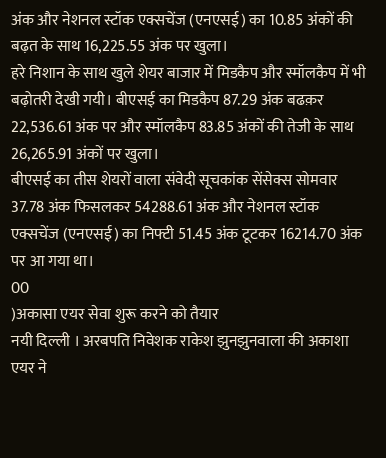अंक और नेशनल स्टॉक एक्सचेंज (एनएसई) का 10.85 अंकों की बढ़त के साथ 16,225.55 अंक पर खुला।
हरे निशान के साथ खुले शेयर बाजार में मिडकैप और स्मॉलकैप में भी बढ़ोतरी देखी गयी। बीएसई का मिडकैप 87.29 अंक बढक़र 22,536.61 अंक पर और स्मॉलकैप 83.85 अंकों की तेजी के साथ 26,265.91 अंकों पर खुला।
बीएसई का तीस शेयरों वाला संवेदी सूचकांक सेंसेक्स सोमवार 37.78 अंक फिसलकर 54288.61 अंक और नेशनल स्टॉक एक्सचेंज (एनएसई) का निफ्टी 51.45 अंक टूटकर 16214.70 अंक पर आ गया था।
00
)अकासा एयर सेवा शुरू करने को तैयार
नयी दिल्ली । अरबपति निवेशक राकेश झुनझुनवाला की अकाशा एयर ने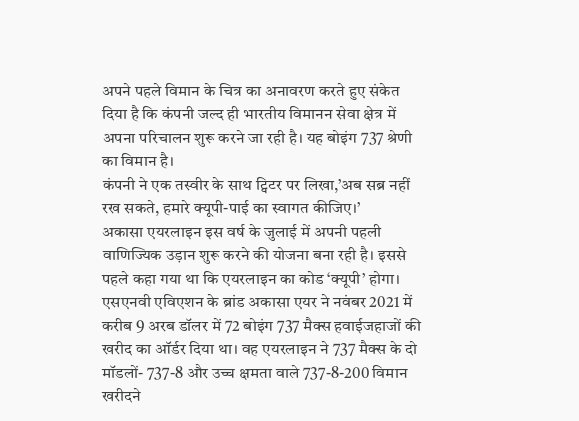अपने पहले विमान के चित्र का अनावरण करते हुए संकेत दिया है कि कंपनी जल्द ही भारतीय विमानन सेवा क्षेत्र में अपना परिचालन शुरू करने जा रही है। यह बोइंग 737 श्रेणी का विमान है।
कंपनी ने एक तस्वीर के साथ ट्विटर पर लिखा,’अब सब्र नहीं रख सकते, हमारे क्यूपी-पाई का स्वागत कीजिए।’
अकासा एयरलाइन इस वर्ष के जुलाई में अपनी पहली वाणिज्यिक उड़ान शुरू करने की योजना बना रही है। इससे पहले कहा गया था कि एयरलाइन का कोड ‘क्यूपी’ होगा।
एसएनवी एविएशन के ब्रांड अकासा एयर ने नवंबर 2021 में करीब 9 अरब डॉलर में 72 बोइंग 737 मैक्स हवाईजहाजों की खरीद का ऑर्डर दिया था। वह एयरलाइन ने 737 मैक्स के दो मॉडलों- 737-8 और उच्च क्षमता वाले 737-8-200 विमान खरीदने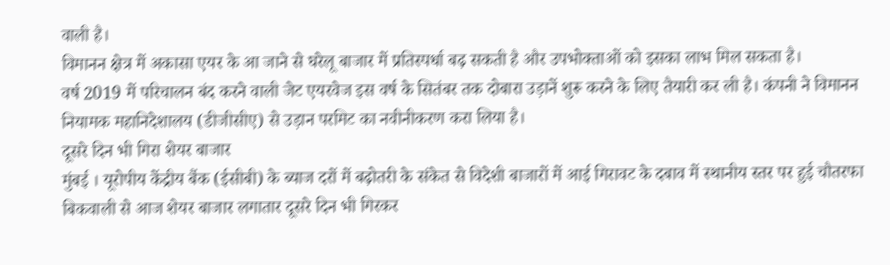वाली है।
विमानन क्षेत्र में अकासा एयर के आ जाने से घरेलू बाजार में प्रतिस्पर्धा बढ़ सकती है और उपभोक्ताओं को इसका लाभ मिल सकता है।
वर्ष 2019 में परिचालन बंद करने वाली जेट एयरवेज इस वर्ष के सितंबर तक दोबारा उड़ानें शुरू करने के लिए तैयारी कर ली है। कंपनी ने विमानन नियामक महानिदेशालय (डीजीसीए) से उड़ान परमिट का नवीनीकरण करा लिया है।
दूसरे दिन भी गिरा शेयर बाजार
मुंबई । यूरोपीय केंद्रीय बैंक (ईसीबी) के ब्याज दरों में बढ़ोतरी के संकेत से विदेशी बाजारों में आई गिरावट के दबाव में स्थानीय स्तर पर हुई चौतरफा बिकवाली से आज शेयर बाजार लगातार दूसरे दिन भी गिरकर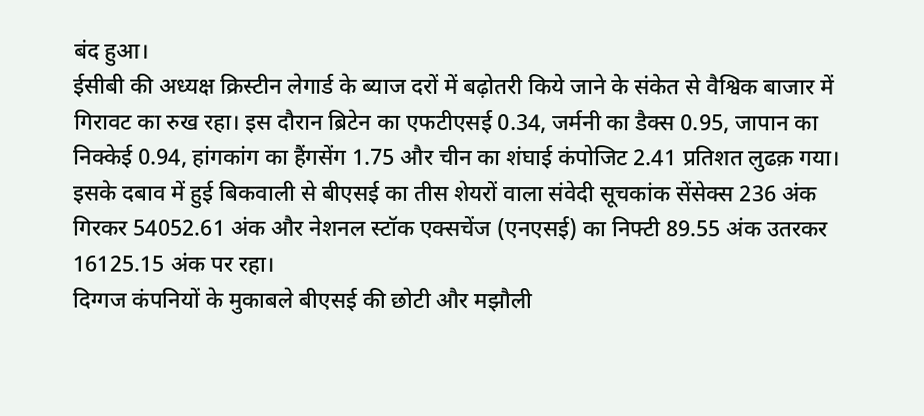बंद हुआ।
ईसीबी की अध्यक्ष क्रिस्टीन लेगार्ड के ब्याज दरों में बढ़ोतरी किये जाने के संकेत से वैश्विक बाजार में गिरावट का रुख रहा। इस दौरान ब्रिटेन का एफटीएसई 0.34, जर्मनी का डैक्स 0.95, जापान का निक्केई 0.94, हांगकांग का हैंगसेंग 1.75 और चीन का शंघाई कंपोजिट 2.41 प्रतिशत लुढक़ गया। इसके दबाव में हुई बिकवाली से बीएसई का तीस शेयरों वाला संवेदी सूचकांक सेंसेक्स 236 अंक गिरकर 54052.61 अंक और नेशनल स्टॉक एक्सचेंज (एनएसई) का निफ्टी 89.55 अंक उतरकर 16125.15 अंक पर रहा।
दिग्गज कंपनियों के मुकाबले बीएसई की छोटी और मझौली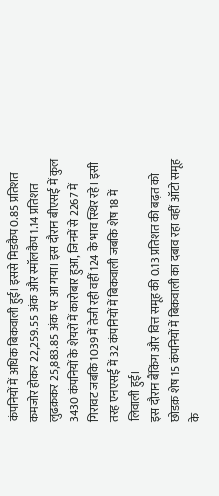कंपनियों में अधिक बिकवाली हुई। इससे मिडकैप 0.85 प्रतिशत कमजोर होकर 22,259.55 अंक और स्मॉलकैप 1.14 प्रतिशत लुढक़कर 25,883.85 अंक पर आ गया। इस दौरान बीएसई में कुल 3430 कंपनियों के शेयरों में कारोबार हुआ, जिनमें से 2267 में गिरावट जबकि 1039 में तेजी रही वहीं 124 के भाव स्थिर रहे। इसी तरह एनएसई में 32 कंपनियों में बिकवाली जबकि शेष 18 में लिवाली हुई।
इस दौरान बैंकिंग और वित्त समूह की 0.13 प्रतिशत की बढ़त को छोडक़ शेष 15 कंपनियों में बिकवाली का दबाव रहा वहीं ऑटो समूह के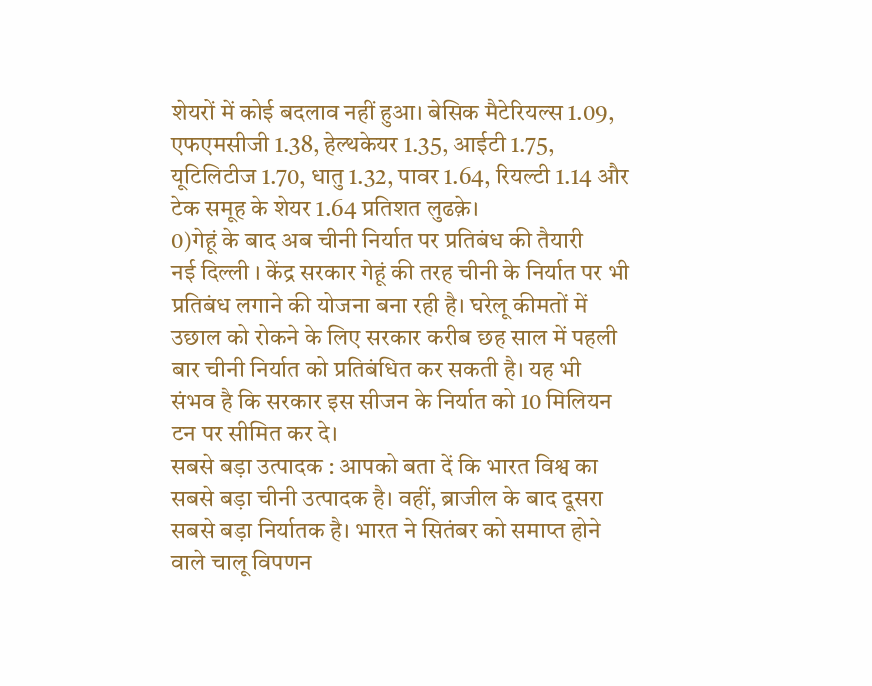शेयरों में कोई बदलाव नहीं हुआ। बेसिक मैटेरियल्स 1.09, एफएमसीजी 1.38, हेल्थकेयर 1.35, आईटी 1.75, यूटिलिटीज 1.70, धातु 1.32, पावर 1.64, रियल्टी 1.14 और टेक समूह के शेयर 1.64 प्रतिशत लुढक़े।
0)गेहूं के बाद अब चीनी निर्यात पर प्रतिबंध की तैयारी
नई दिल्ली । केंद्र सरकार गेहूं की तरह चीनी के निर्यात पर भी प्रतिबंध लगाने की योजना बना रही है। घरेलू कीमतों में उछाल को रोकने के लिए सरकार करीब छह साल में पहली बार चीनी निर्यात को प्रतिबंधित कर सकती है। यह भी संभव है कि सरकार इस सीजन के निर्यात को 10 मिलियन टन पर सीमित कर दे।
सबसे बड़ा उत्पादक : आपको बता दें कि भारत विश्व का सबसे बड़ा चीनी उत्पादक है। वहीं, ब्राजील के बाद दूसरा सबसे बड़ा निर्यातक है। भारत ने सितंबर को समाप्त होने वाले चालू विपणन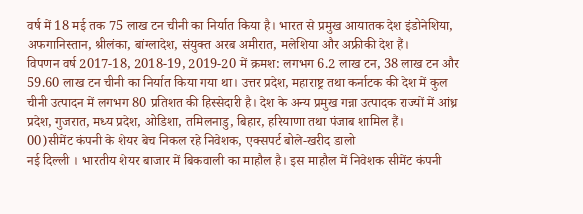वर्ष में 18 मई तक 75 लाख टन चीनी का निर्यात किया है। भारत से प्रमुख आयातक देश इंडोनेशिया, अफगानिस्तान, श्रीलंका, बांग्लादेश, संयुक्त अरब अमीरात, मलेशिया और अफ्रीकी देश हैं।
विपणन वर्ष 2017-18, 2018-19, 2019-20 में क्रमश: लगभग 6.2 लाख टन, 38 लाख टन और 59.60 लाख टन चीनी का निर्यात किया गया था। उत्तर प्रदेश, महाराष्ट्र तथा कर्नाटक की देश में कुल चीनी उत्पादन में लगभग 80 प्रतिशत की हिस्सेदारी है। देश के अन्य प्रमुख गन्ना उत्पादक राज्यों में आंध्र प्रदेश, गुजरात, मध्य प्रदेश, ओडिशा, तमिलनाडु, बिहार, हरियाणा तथा पंजाब शामिल हैं।
00)सीमेंट कंपनी के शेयर बेच निकल रहे निवेशक, एक्सपर्ट बोले-खरीद डालो
नई दिल्ली । भारतीय शेयर बाजार में बिकवाली का माहौल है। इस माहौल में निवेशक सीमेंट कंपनी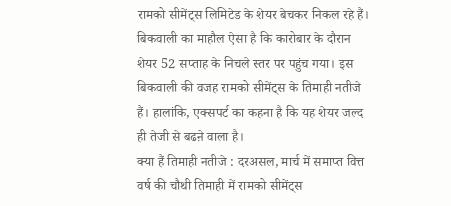रामको सीमेंट्स लिमिटेड के शेयर बेचकर निकल रहे हैं। बिकवाली का माहौल ऐसा है कि कारोबार के दौरान शेयर 52 सप्ताह के निचले स्तर पर पहुंच गया। इस बिकवाली की वजह रामको सीमेंट्स के तिमाही नतीजे हैं। हालांकि, एक्सपर्ट का कहना है कि यह शेयर जल्द ही तेजी से बढऩे वाला है।
क्या हैं तिमाही नतीजे : दरअसल, मार्च में समाप्त वित्त वर्ष की चौथी तिमाही में रामको सीमेंट्स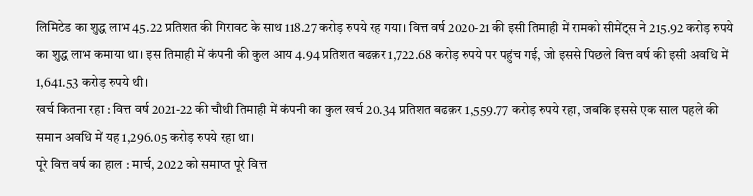लिमिटेड का शुद्ध लाभ 45.22 प्रतिशत की गिरावट के साथ 118.27 करोड़ रुपये रह गया। वित्त वर्ष 2020-21 की इसी तिमाही में रामको सीमेंट्स ने 215.92 करोड़ रुपये का शुद्ध लाभ कमाया था। इस तिमाही में कंपनी की कुल आय 4.94 प्रतिशत बढक़र 1,722.68 करोड़ रुपये पर पहुंच गई, जो इससे पिछले वित्त वर्ष की इसी अवधि में 1,641.53 करोड़ रुपये थी।
खर्च कितना रहा : वित्त वर्ष 2021-22 की चौथी तिमाही में कंपनी का कुल खर्च 20.34 प्रतिशत बढक़र 1,559.77 करोड़ रुपये रहा, जबकि इससे एक साल पहले की समान अवधि में यह 1,296.05 करोड़ रुपये रहा था।
पूरे वित्त वर्ष का हाल : मार्च, 2022 को समाप्त पूरे वित्त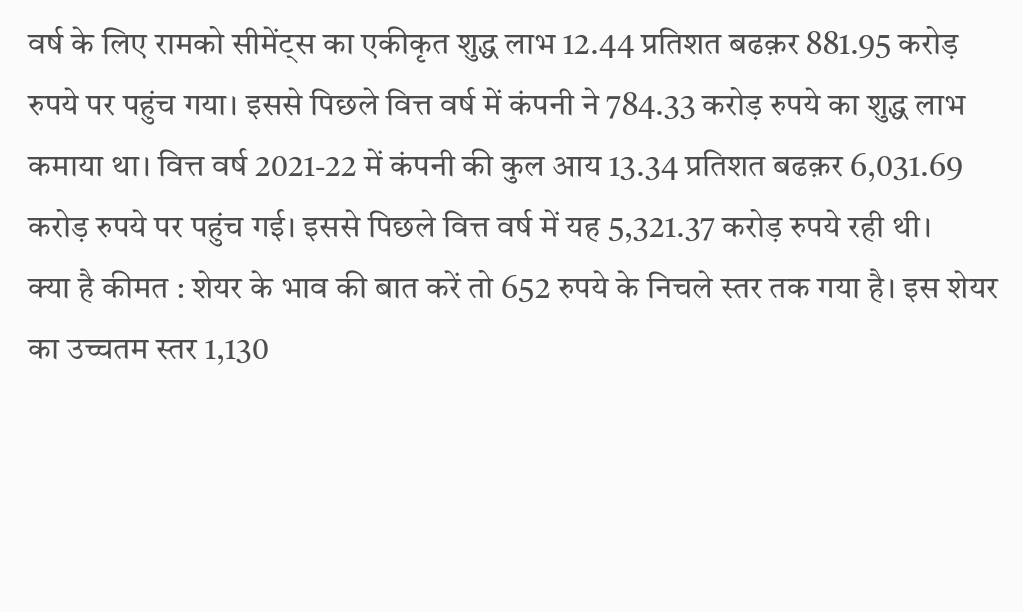वर्ष के लिए रामको सीमेंट्स का एकीकृत शुद्ध लाभ 12.44 प्रतिशत बढक़र 881.95 करोड़ रुपये पर पहुंच गया। इससे पिछले वित्त वर्ष में कंपनी ने 784.33 करोड़ रुपये का शुद्ध लाभ कमाया था। वित्त वर्ष 2021-22 में कंपनी की कुल आय 13.34 प्रतिशत बढक़र 6,031.69 करोड़ रुपये पर पहुंच गई। इससे पिछले वित्त वर्ष में यह 5,321.37 करोड़ रुपये रही थी।
क्या है कीमत : शेयर के भाव की बात करें तो 652 रुपये के निचले स्तर तक गया है। इस शेयर का उच्चतम स्तर 1,130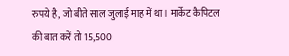रुपये है, जो बीते साल जुलाई माह में था। मार्केट कैपिटल की बात करें तो 15,500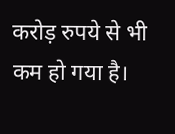करोड़ रुपये से भी कम हो गया है।